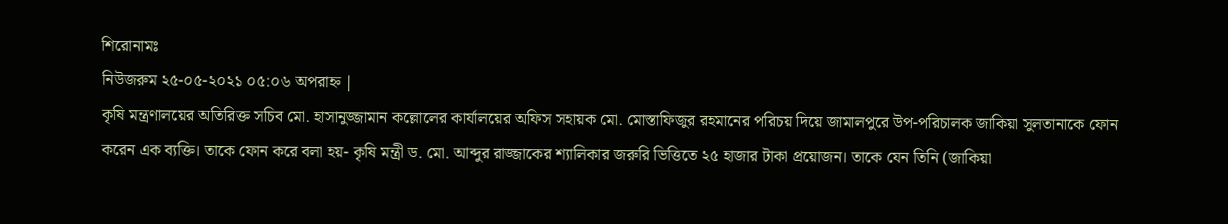শিরোনামঃ
নিউজরুম ২৫-০৫-২০২১ ০৫:০৬ অপরাহ্ন |
কৃষি মন্ত্রণালয়ের অতিরিক্ত সচিব মো. হাসানুজ্জামান কল্লোলের কার্যালয়ের অফিস সহায়ক মো. মোস্তাফিজুর রহমানের পরিচয় দিয়ে জামালপুরে উপ-পরিচালক জাকিয়া সুলতানাকে ফোন করেন এক ব্যক্তি। তাকে ফোন করে বলা হয়- কৃষি মন্ত্রী ড. মো. আব্দুর রাজ্জাকের শ্যালিকার জরুরি ভিত্তিতে ২৫ হাজার টাকা প্রয়োজন। তাকে যেন তিনি (জাকিয়া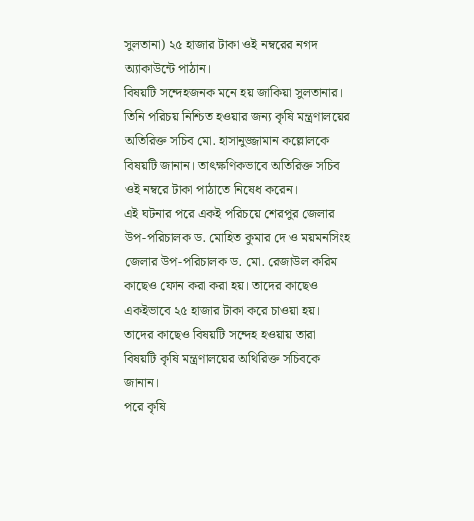সুলতানা) ২৫ হাজার টাকা ওই নম্বরের নগদ অ্যাকাউন্টে পাঠান।
বিষয়টি সন্দেহজনক মনে হয় জাকিয়া সুলতানার। তিনি পরিচয় নিশ্চিত হওয়ার জন্য কৃষি মন্ত্রণালয়ের অতিরিক্ত সচিব মো. হাসানুজ্জামান কল্লোলকে বিষয়টি জানান। তাৎক্ষণিকভাবে অতিরিক্ত সচিব ওই নম্বরে টাকা পাঠাতে নিষেধ করেন।
এই ঘটনার পরে একই পরিচয়ে শেরপুর জেলার উপ-পরিচালক ড. মোহিত কুমার দে ও ময়মনসিংহ জেলার উপ-পরিচালক ড. মো. রেজাউল করিম কাছেও ফোন করা করা হয়। তাদের কাছেও একইভাবে ২৫ হাজার টাকা করে চাওয়া হয়। তাদের কাছেও বিষয়টি সন্দেহ হওয়ায় তারা বিষয়টি কৃষি মন্ত্রণালয়ের অথিরিক্ত সচিবকে জানান।
পরে কৃষি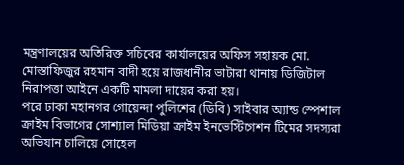মন্ত্রণালয়ের অতিরিক্ত সচিবের কার্যালয়ের অফিস সহায়ক মো. মোস্তাফিজুর রহমান বাদী হয়ে রাজধানীর ভাটারা থানায় ডিজিটাল নিরাপত্তা আইনে একটি মামলা দায়ের করা হয়।
পরে ঢাকা মহানগর গোয়েন্দা পুলিশের (ডিবি) সাইবার অ্যান্ড স্পেশাল ক্রাইম বিভাগের সোশ্যাল মিডিয়া ক্রাইম ইনভেস্টিগেশন টিমের সদস্যরা অভিযান চালিয়ে সোহেল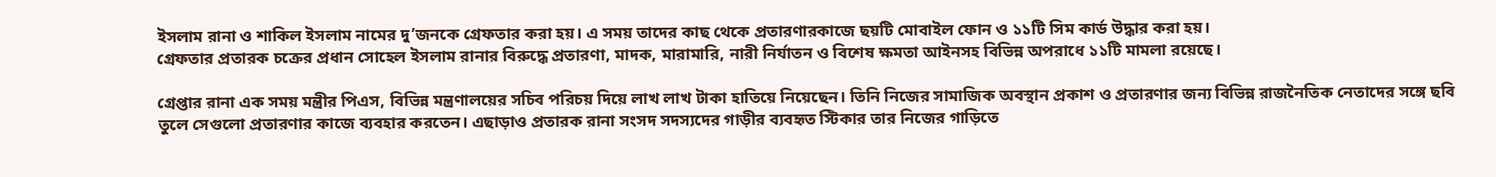ইসলাম রানা ও শাকিল ইসলাম নামের দু’জনকে গ্রেফতার করা হয়। এ সময় তাদের কাছ থেকে প্রতারণারকাজে ছয়টি মোবাইল ফোন ও ১১টি সিম কার্ড উদ্ধার করা হয়।
গ্রেফতার প্রতারক চক্রের প্রধান সোহেল ইসলাম রানার বিরুদ্ধে প্রতারণা, মাদক, মারামারি, নারী নির্যাতন ও বিশেষ ক্ষমতা আইনসহ বিভিন্ন অপরাধে ১১টি মামলা রয়েছে।

গ্রেপ্তার রানা এক সময় মন্ত্রীর পিএস, বিভিন্ন মন্ত্রণালয়ের সচিব পরিচয় দিয়ে লাখ লাখ টাকা হাতিয়ে নিয়েছেন। তিনি নিজের সামাজিক অবস্থান প্রকাশ ও প্রতারণার জন্য বিভিন্ন রাজনৈতিক নেতাদের সঙ্গে ছবি তুলে সেগুলো প্রতারণার কাজে ব্যবহার করতেন। এছাড়াও প্রতারক রানা সংসদ সদস্যদের গাড়ীর ব্যবহৃত স্টিকার তার নিজের গাড়িতে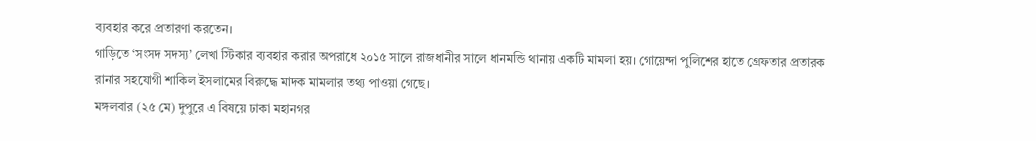ব্যবহার করে প্রতারণা করতেন।
গাড়িতে ‘সংসদ সদস্য’ লেখা স্টিকার ব্যবহার করার অপরাধে ২০১৫ সালে রাজধানীর সালে ধানমন্ডি থানায় একটি মামলা হয়। গোয়েন্দা পুলিশের হাতে গ্রেফতার প্রতারক রানার সহযোগী শাকিল ইসলামের বিরুদ্ধে মাদক মামলার তথ্য পাওয়া গেছে।
মঙ্গলবার (২৫ মে) দুপুরে এ বিষয়ে ঢাকা মহানগর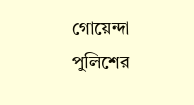গোয়েন্দা পুলিশের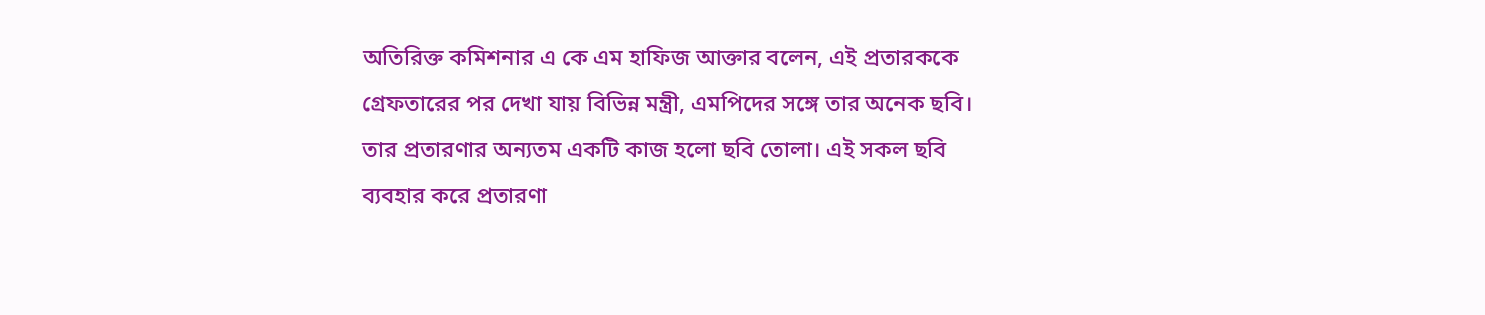অতিরিক্ত কমিশনার এ কে এম হাফিজ আক্তার বলেন, এই প্রতারককে গ্রেফতারের পর দেখা যায় বিভিন্ন মন্ত্রী, এমপিদের সঙ্গে তার অনেক ছবি। তার প্রতারণার অন্যতম একটি কাজ হলো ছবি তোলা। এই সকল ছবি ব্যবহার করে প্রতারণা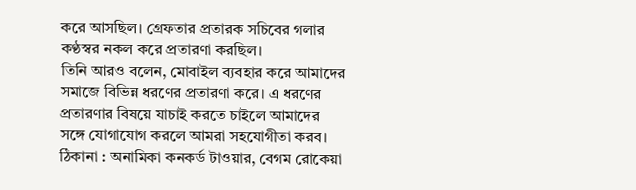করে আসছিল। গ্রেফতার প্রতারক সচিবের গলার কণ্ঠস্বর নকল করে প্রতারণা করছিল।
তিনি আরও বলেন, মোবাইল ব্যবহার করে আমাদের সমাজে বিভিন্ন ধরণের প্রতারণা করে। এ ধরণের প্রতারণার বিষয়ে যাচাই করতে চাইলে আমাদের সঙ্গে যোগাযোগ করলে আমরা সহযোগীতা করব।
ঠিকানা : অনামিকা কনকর্ড টাওয়ার, বেগম রোকেয়া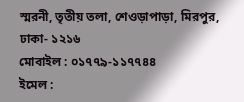স্মরনী, তৃতীয় তলা, শেওড়াপাড়া, মিরপুর, ঢাকা- ১২১৬
মোবাইল : ০১৭৭৯-১১৭৭৪৪
ইমেল :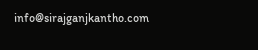info@sirajganjkantho.com